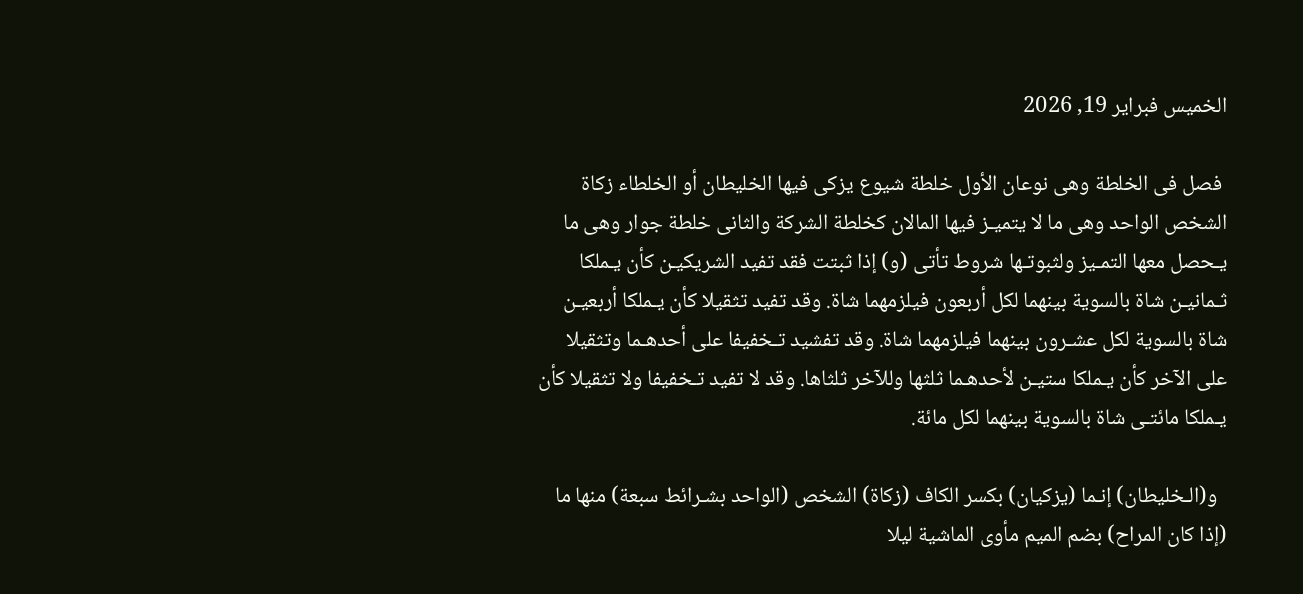الخميس فبراير 19, 2026

 فصل فى الخلطة وهى نوعان الأول خلطة شيوع يزكى فيها الخليطان أو الخلطاء زكاة الشخص الواحد وهى ما لا يتميـز فيها المالان كخلطة الشركة والثانى خلطة جوار وهى ما يـحصل معها التمـيز ولثبوتـها شروط تأتى (و) إذا ثبتت فقد تفيد الشريكيـن كأن يـملكا ثـمانيـن شاة بالسوية بينهما لكل أربعون فيلزمهما شاة. وقد تفيد تثقيلا كأن يـملكا أربعيـن شاة بالسوية لكل عشـرون بينهما فيلزمهما شاة. وقد تفشيد تـخفيفا على أحدهـما وتثقيلا على الآخر كأن يـملكا ستيـن لأحدهـما ثلثها وللآخر ثلثاها. وقد لا تفيد تـخفيفا ولا تثقيلا كأن يـملكا مائتـى شاة بالسوية بينهما لكل مائة.

  و(الـخليطان) إنـما (يزكيان) بكسر الكاف (زكاة) الشخص (الواحد بشـرائط سبعة) منها ما (إذا كان المراح) بضم الميم مأوى الماشية ليلا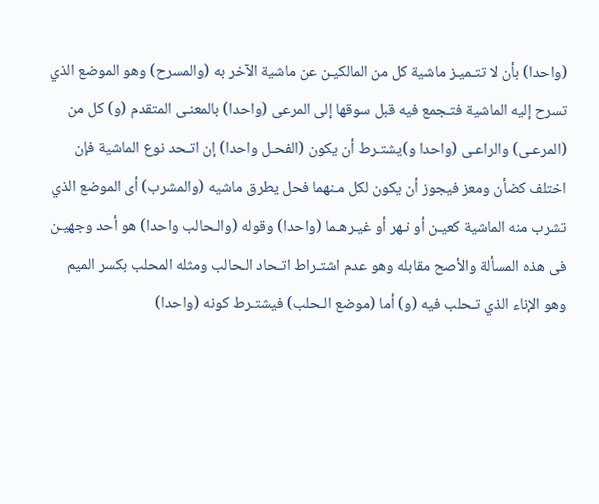(واحدا) بأن لا تتـميـز ماشية كل من المالكيـن عن ماشية الآخر به (والمسرح) وهو الموضع الذي تسرح إليه الماشية فتـجمع فيه قبل سوقها إلى المرعى (واحدا) بالمعنـى المتقدم (و) كل من (المرعـى) والراعـى (واحدا و)يشتـرط أن يكون (الفحـل واحدا) إن اتـحد نوع الماشية فإن اختلف كضأن ومعز فيجوز أن يكون لكل مـنهما فحل يطرق ماشيه (والمشرب) أى الموضع الذي تشرب منه الماشية كعيـن أو نـهر أو غيـرهـما (واحدا) وقوله (والـحالب واحدا) هو أحد وجهيـن فى هذه المسألة والأصح مقابله وهو عدم اشتـراط اتـحاد الـحالب ومثله المحلب بكسر الميم وهو الإناء الذي تـحلب فيه (و) أما (موضع الـحلب) فيشتـرط كونه (واحدا)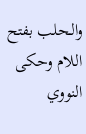والـحلب بفتح اللام وحكى النووي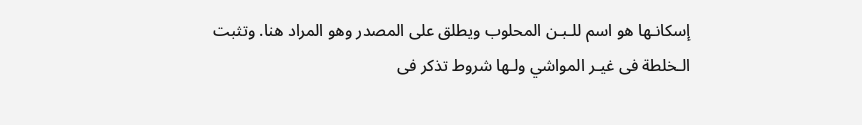إسكانـها هو اسم للـبـن المحلوب ويطلق على المصدر وهو المراد هنا. وتثبت الـخلطة فى غيـر المواشي ولـها شروط تذكر فى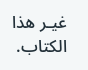غيـر هذا الكتاب.